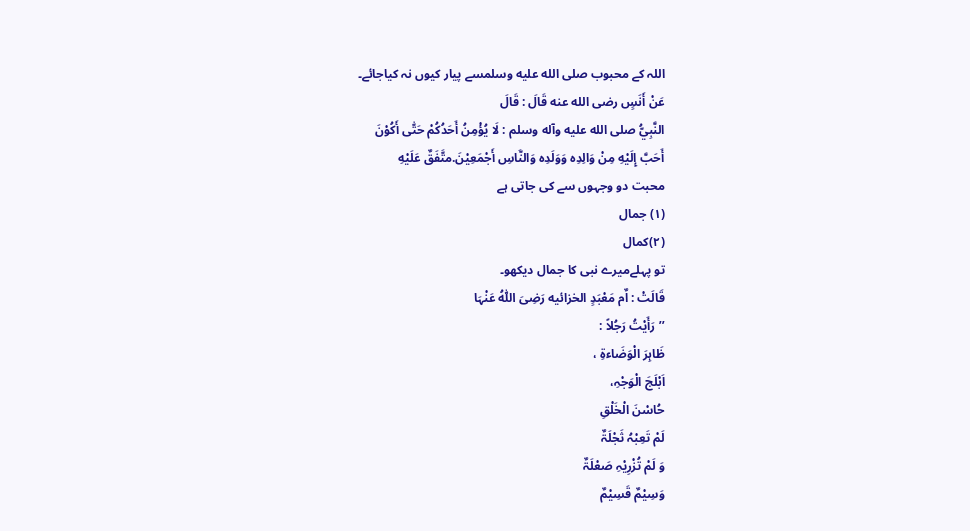اللہ کے محبوب صلى الله عليه وسلمسے پیار کیوں نہ کیاجائے۔
عَنْ أَنَسٍ رضی الله عنه قَالَ : قَالَ
النَّبِيُّ صلی الله عليه وآله وسلم : لَا يُؤْمِنُ أَحَدُکُمْ حَتّٰی أَکُوْنَ
أَحَبَّ إِلَيْهِ مِنْ وَالِدِه وَوَلَدِه وَالنَّاسِ أَجْمَعِيْنَ.متَّفَقٌ عَلَيْهِ
محبت دو وجہوں سے کی جاتی ہے
(١) جمال
(٢)کمال
تو پہلےمیرے نبی کا جمال دیکھو۔
قَالَتْ : اٌم مَعْبَدٍ الخزائيه رَضِیَ اللّٰہُ عَنْہَا
’’رَأَیْتُ رَجُلاً :
ظَاہِرَ الْوَضَاءۃِ ،
اَبْلَجَ الْوَجْہِ،
حُاسْنَ الْخَلْقِ
لَمْ تَعِبْہُ ثَجْلَۃٌ
وَ لَمْ تُزْرِیْہِ صَعْلَۃٌ
وَسِیْمٌ قَسِیْمٌ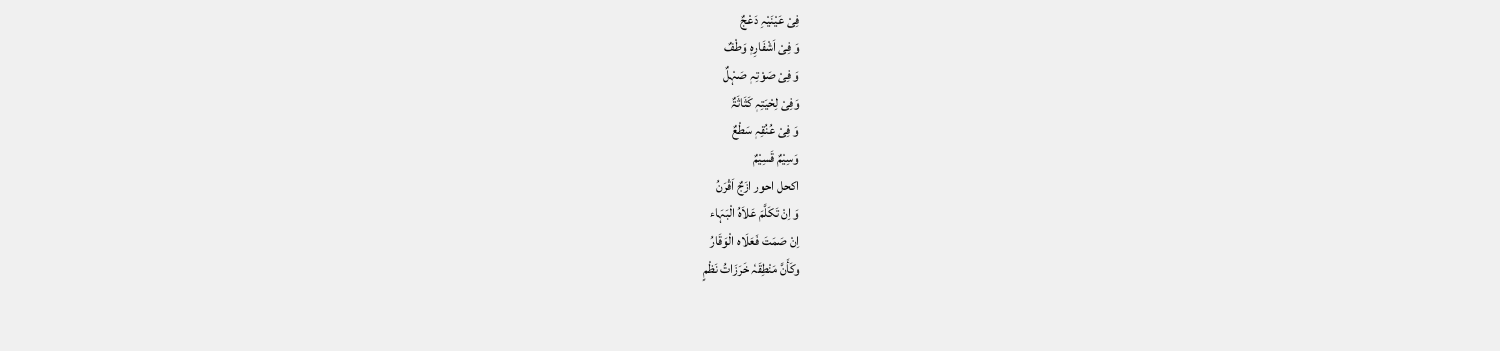فِیْ عَیْنَیْہِ دَعْجٌ
وَ فِیْ اَشْفَارِہٖ وَطْفٌ
وَ فِیْ صَوْتِہٖ صَہْلٌ
وَفِیْ لِحْیَتِہٖ کَثَاثَۃٌ
وَ فِیْ عُنُقِہٖ سَطْعٌ
وَسِیْمٌ قَسِیْمٌ
اكحل احور ازَجٌ اَقْرَنُ
وَ اِنْ تَکَلَّمَ عَلاَہُ الْبَہَاء
اِنْ صَمَتَ فَعَلَاه الْوَقَارُ
وکَأَنَّ مَنْطِقَہٗ خَرَزَاتُ نَظْمٍ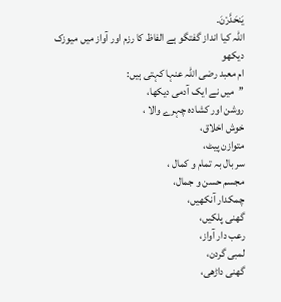یَنحَدَّرْنَ۔
اللہ کیا انداز گفتگو ہے الفاظ کا رزم اور آواز میں میوزک دیکھو
ام معبد رضی اللہ عنہا کہتی ہیں:
’’میں نے ایک آدمی دیکھا،
روشن اور کشادہ چہرے والا ،
خوش اخلاق،
متوازن پیٹ،
سر بال بہ تمام و کمال ،
مجسم حسن و جمال،
چمکدار آنکھیں،
گھنی پلکیں،
رعب دار آواز،
لمبی گردن،
گھنی داڑھی،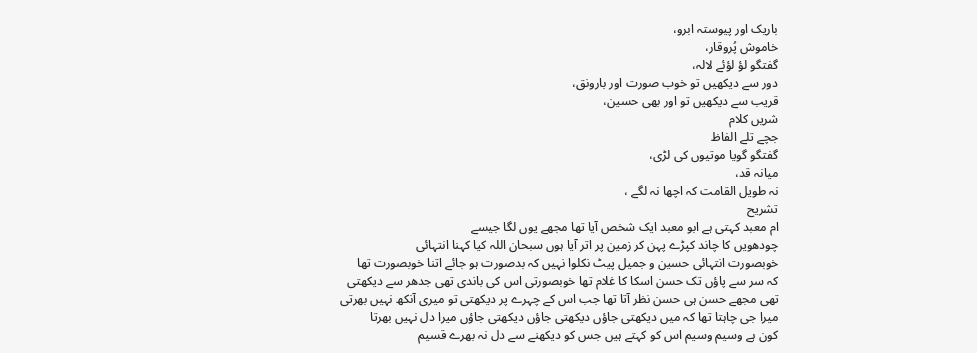باریک اور پیوستہ ابرو،
خاموش پُروقار،
گفتگو لؤ لؤئے لالہ،
دور سے دیکھیں تو خوب صورت اور بارونق،
قریب سے دیکھیں تو اور بھی حسین،
شریں کلام
جچے تلے الفاظ
گفتگو گویا موتیوں کی لڑی،
میانہ قد،
نہ طویل القامت کہ اچھا نہ لگے ،
تشریح
ام معبد کہتی ہے ابو معبد ایک شخص آیا تھا مجھے یوں لگا جیسے
چودھویں کا چاند کپڑے پہن کر زمین پر اتر آیا ہوں سبحان اللہ کیا کہنا انتہائی
خوبصورت انتہائی حسین و جمیل پیٹ نکلوا نہیں کہ بدصورت ہو جائے اتنا خوبصورت تھا
کہ سر سے پاؤں تک حسن اسکا کا غلام تھا خوبصورتی اس کی باندی تھی جدھر سے دیکھتی
تھی مجھے حسن ہی حسن نظر آتا تھا جب اس کے چہرے پر دیکھتی تو میری آنکھ نہیں بھرتی
میرا جی چاہتا تھا کہ میں دیکھتی جاؤں دیکھتی جاؤں دیکھتی جاؤں میرا دل نہیں بھرتا
کون ہے وسیم وسیم اس کو کہتے ہیں جس کو دیکھنے سے دل نہ بھرے قسیم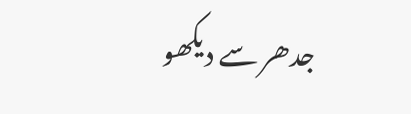جدھر سے دیکھو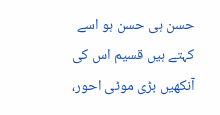حسن ہی حسن ہو اسے کہتے ہیں قسیم اس کی آنکھیں بڑی موٹی احور،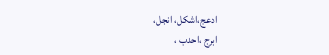ادعج،اشکل، انجل،
ابرج ،احدب ،